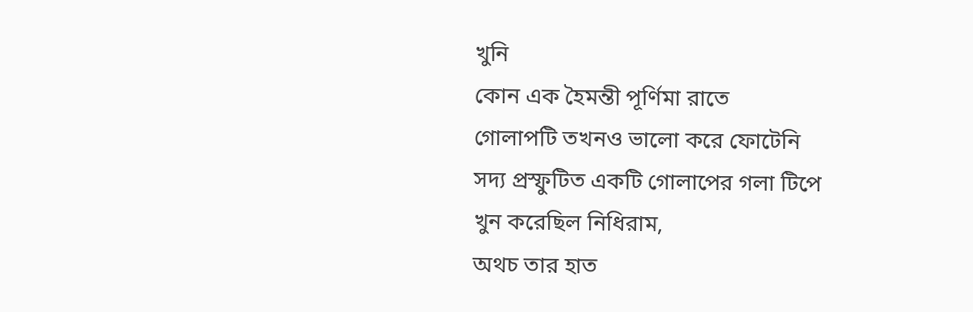খুনি
কোন এক হৈমন্তী পূর্ণিমা রাতে
গোলাপটি তখনও ভালো করে ফোটেনি
সদ্য প্রস্ফুটিত একটি গোলাপের গলা টিপে
খুন করেছিল নিধিরাম,
অথচ তার হাত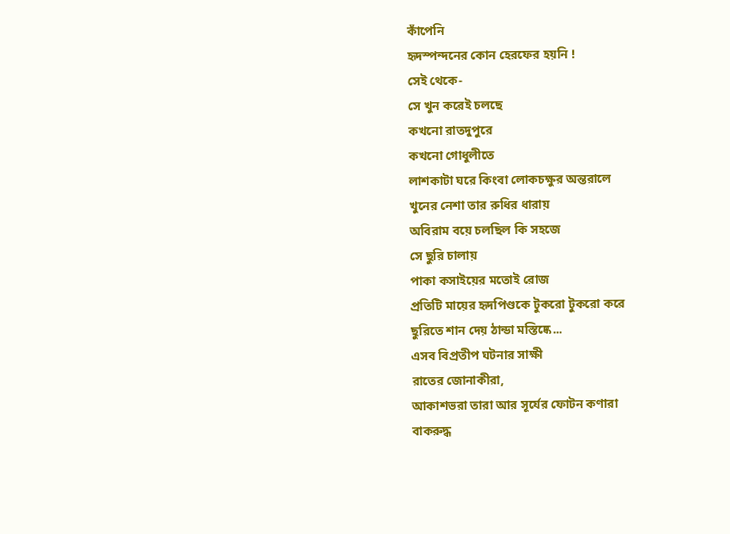কাঁপেনি
হৃদস্পন্দনের কোন হেরফের হয়নি !
সেই থেকে-
সে খুন করেই চলছে
কখনো রাতদুপুরে
কখনো গোধুলীতে
লাশকাটা ঘরে কিংবা লোকচক্ষুর অন্তরালে
খুনের নেশা তার রুধির ধারায়
অবিরাম বয়ে চলছিল কি সহজে
সে ছুরি চালায়
পাকা কসাইয়ের মতোই রোজ
প্রতিটি মায়ের হৃদপিণ্ডকে টুকরো টুকরো করে
ছুরিতে শান দেয় ঠান্ডা মস্তিষ্কে...
এসব বিপ্রতীপ ঘটনার সাক্ষী
রাতের জোনাকীরা,
আকাশভরা তারা আর সূর্যের ফোটন কণারা
বাকরুদ্ধ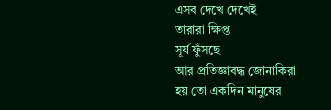এসব দেখে দেখেই
তারারা ক্ষিপ্ত
সূর্য ফুঁসছে
আর প্রতিজ্ঞাবদ্ধ জোনাকিরা
হয় তো একদিন মানুষের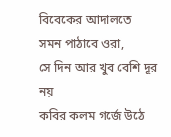বিবেকের আদালতে
সমন পাঠাবে ওরা,
সে দিন আর খুব বেশি দূর নয়
কবির কলম গর্জে উঠে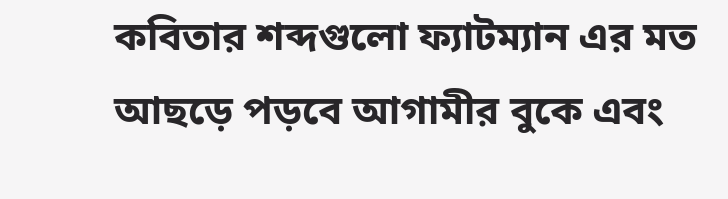কবিতার শব্দগুলো ফ্যাটম্যান এর মত
আছড়ে পড়বে আগামীর বুকে এবং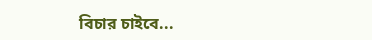বিচার চাইবে...